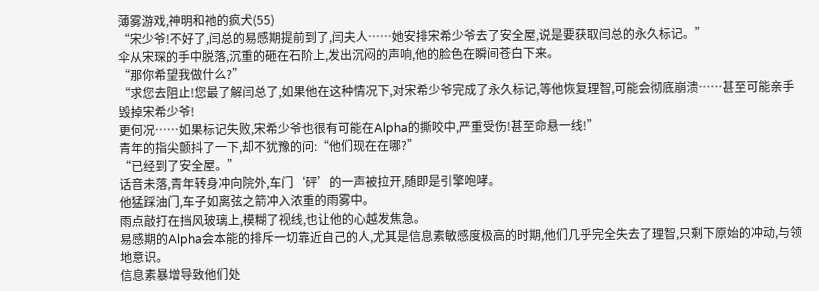薄雾游戏,神明和祂的疯犬(55)
“宋少爷!不好了,闫总的易感期提前到了,闫夫人……她安排宋希少爷去了安全屋,说是要获取闫总的永久标记。”
伞从宋琛的手中脱落,沉重的砸在石阶上,发出沉闷的声响,他的脸色在瞬间苍白下来。
“那你希望我做什么?”
“求您去阻止!您最了解闫总了,如果他在这种情况下,对宋希少爷完成了永久标记,等他恢复理智,可能会彻底崩溃……甚至可能亲手毁掉宋希少爷!
更何况……如果标记失败,宋希少爷也很有可能在Alpha的撕咬中,严重受伤!甚至命悬一线!”
青年的指尖颤抖了一下,却不犹豫的问:“他们现在在哪?”
“已经到了安全屋。”
话音未落,青年转身冲向院外,车门‘砰’的一声被拉开,随即是引擎咆哮。
他猛踩油门,车子如离弦之箭冲入浓重的雨雾中。
雨点敲打在挡风玻璃上,模糊了视线,也让他的心越发焦急。
易感期的Alpha会本能的排斥一切靠近自己的人,尤其是信息素敏感度极高的时期,他们几乎完全失去了理智,只剩下原始的冲动,与领地意识。
信息素暴增导致他们处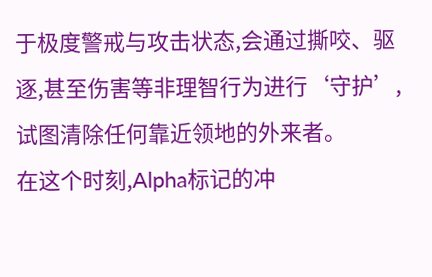于极度警戒与攻击状态,会通过撕咬、驱逐,甚至伤害等非理智行为进行‘守护’,试图清除任何靠近领地的外来者。
在这个时刻,Alpha标记的冲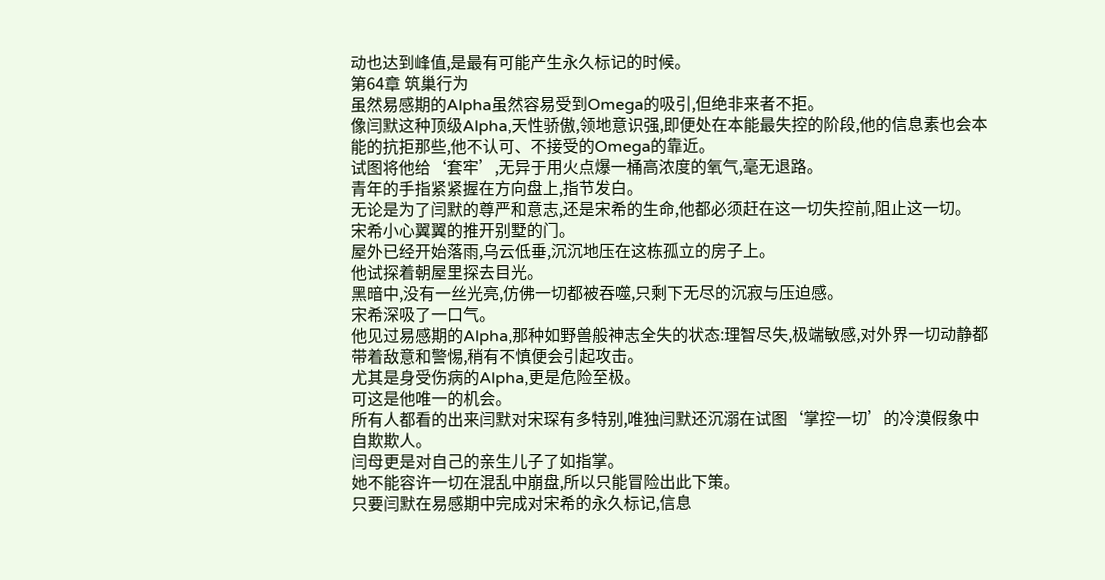动也达到峰值,是最有可能产生永久标记的时候。
第64章 筑巢行为
虽然易感期的Alpha虽然容易受到Omega的吸引,但绝非来者不拒。
像闫默这种顶级Alpha,天性骄傲,领地意识强,即便处在本能最失控的阶段,他的信息素也会本能的抗拒那些,他不认可、不接受的Omega的靠近。
试图将他给‘套牢’,无异于用火点爆一桶高浓度的氧气,毫无退路。
青年的手指紧紧握在方向盘上,指节发白。
无论是为了闫默的尊严和意志,还是宋希的生命,他都必须赶在这一切失控前,阻止这一切。
宋希小心翼翼的推开别墅的门。
屋外已经开始落雨,乌云低垂,沉沉地压在这栋孤立的房子上。
他试探着朝屋里探去目光。
黑暗中,没有一丝光亮,仿佛一切都被吞噬,只剩下无尽的沉寂与压迫感。
宋希深吸了一口气。
他见过易感期的Alpha,那种如野兽般神志全失的状态:理智尽失,极端敏感,对外界一切动静都带着敌意和警惕,稍有不慎便会引起攻击。
尤其是身受伤病的Alpha,更是危险至极。
可这是他唯一的机会。
所有人都看的出来闫默对宋琛有多特别,唯独闫默还沉溺在试图‘掌控一切’的冷漠假象中自欺欺人。
闫母更是对自己的亲生儿子了如指掌。
她不能容许一切在混乱中崩盘,所以只能冒险出此下策。
只要闫默在易感期中完成对宋希的永久标记,信息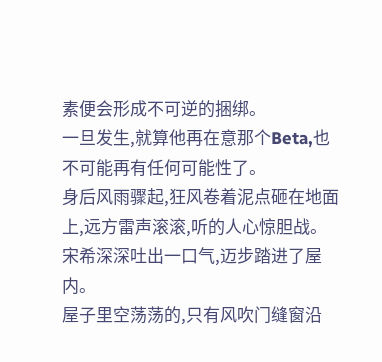素便会形成不可逆的捆绑。
一旦发生,就算他再在意那个Beta,也不可能再有任何可能性了。
身后风雨骤起,狂风卷着泥点砸在地面上,远方雷声滚滚,听的人心惊胆战。
宋希深深吐出一口气,迈步踏进了屋内。
屋子里空荡荡的,只有风吹门缝窗沿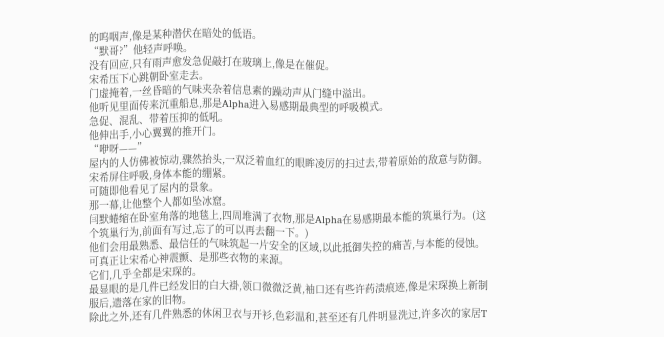的呜咽声,像是某种潜伏在暗处的低语。
“默哥?”他轻声呼唤。
没有回应,只有雨声愈发急促敲打在玻璃上,像是在催促。
宋希压下心跳朝卧室走去。
门虚掩着,一丝昏暗的气味夹杂着信息素的躁动声从门缝中溢出。
他听见里面传来沉重船息,那是Alpha进入易感期最典型的呼吸模式。
急促、混乱、带着压抑的低吼。
他伸出手,小心翼翼的推开门。
“咿呀——”
屋内的人仿佛被惊动,骤然抬头,一双泛着血红的眼眸凌厉的扫过去,带着原始的敌意与防御。
宋希屏住呼吸,身体本能的绷紧。
可随即他看见了屋内的景象。
那一幕,让他整个人都如坠冰窟。
闫默蜷缩在卧室角落的地毯上,四周堆满了衣物,那是Alpha在易感期最本能的筑巢行为。(这个筑巢行为,前面有写过,忘了的可以再去翻一下。)
他们会用最熟悉、最信任的气味筑起一片安全的区域,以此抵御失控的痛苦,与本能的侵蚀。
可真正让宋希心神震颤、是那些衣物的来源。
它们,几乎全都是宋琛的。
最显眼的是几件已经发旧的白大褂,领口微微泛黄,袖口还有些许药渍痕迹,像是宋琛换上新制服后,遗落在家的旧物。
除此之外,还有几件熟悉的休闲卫衣与开衫,色彩温和,甚至还有几件明显洗过,许多次的家居T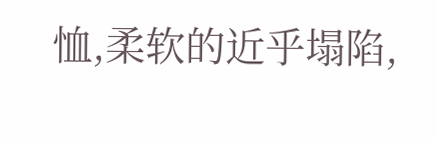恤,柔软的近乎塌陷,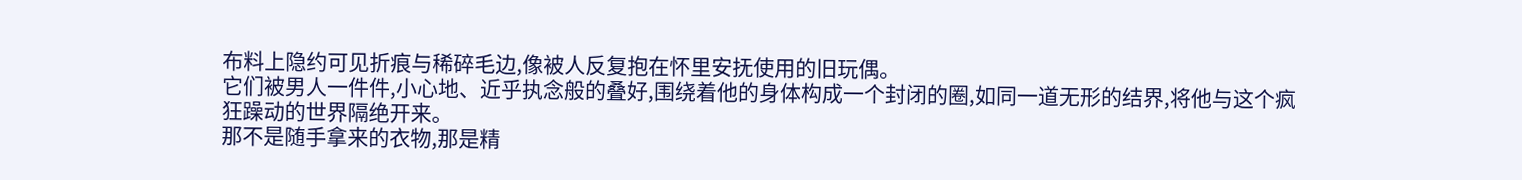布料上隐约可见折痕与稀碎毛边,像被人反复抱在怀里安抚使用的旧玩偶。
它们被男人一件件,小心地、近乎执念般的叠好,围绕着他的身体构成一个封闭的圈,如同一道无形的结界,将他与这个疯狂躁动的世界隔绝开来。
那不是随手拿来的衣物,那是精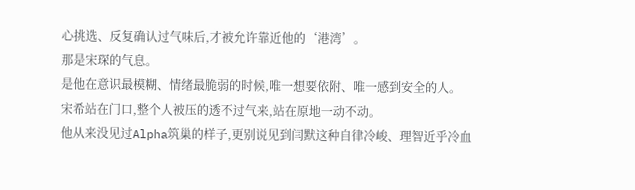心挑选、反复确认过气味后,才被允许靠近他的‘港湾’。
那是宋琛的气息。
是他在意识最模糊、情绪最脆弱的时候,唯一想要依附、唯一感到安全的人。
宋希站在门口,整个人被压的透不过气来,站在原地一动不动。
他从来没见过Alpha筑巢的样子,更别说见到闫默这种自律冷峻、理智近乎冷血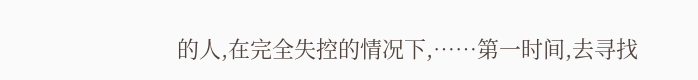的人,在完全失控的情况下,……第一时间,去寻找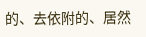的、去依附的、居然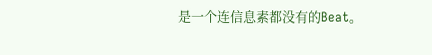是一个连信息素都没有的Beat。